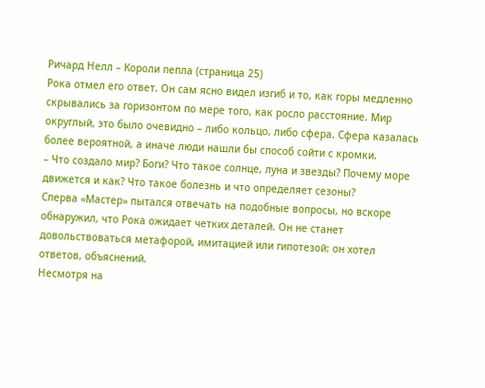Ричард Нелл – Короли пепла (страница 25)
Рока отмел его ответ. Он сам ясно видел изгиб и то, как горы медленно скрывались за горизонтом по мере того, как росло расстояние. Мир округлый, это было очевидно – либо кольцо, либо сфера. Сфера казалась более вероятной, а иначе люди нашли бы способ сойти с кромки.
– Что создало мир? Боги? Что такое солнце, луна и звезды? Почему море движется и как? Что такое болезнь и что определяет сезоны?
Сперва «Мастер» пытался отвечать на подобные вопросы, но вскоре обнаружил, что Рока ожидает четких деталей. Он не станет довольствоваться метафорой, имитацией или гипотезой: он хотел ответов, объяснений.
Несмотря на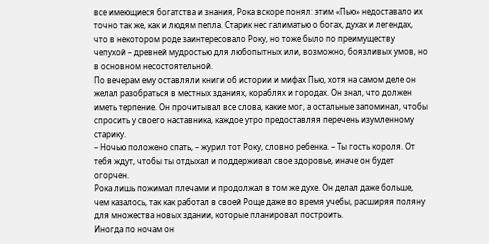все имеющиеся богатства и знания, Рока вскоре понял: этим «Пью» недоставало их точно так же, как и людям пепла. Старик нес галиматью о богах, духах и легендах, что в некотором роде заинтересовало Року, но тоже было по преимуществу чепухой – древней мудростью для любопытных или, возможно, боязливых умов, но в основном несостоятельной.
По вечерам ему оставляли книги об истории и мифах Пью, хотя на самом деле он желал разобраться в местных зданиях, кораблях и городах. Он знал, что должен иметь терпение. Он прочитывал все слова, какие мог, а остальные запоминал, чтобы спросить у своего наставника, каждое утро предоставляя перечень изумленному старику.
– Ночью положено спать, – журил тот Року, словно ребенка. – Ты гость короля. От тебя ждут, чтобы ты отдыхал и поддерживал свое здоровье, иначе он будет огорчен.
Рока лишь пожимал плечами и продолжал в том же духе. Он делал даже больше, чем казалось, так как работал в своей Роще даже во время учебы, расширяя поляну для множества новых здании, которые планировал построить.
Иногда по ночам он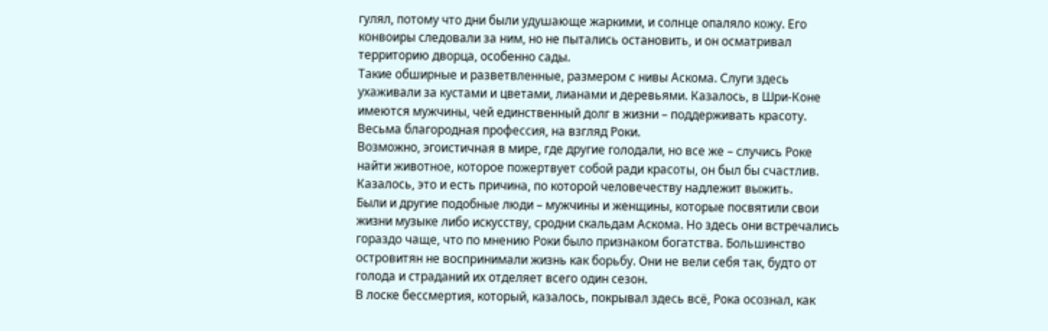гулял, потому что дни были удушающе жаркими, и солнце опаляло кожу. Его конвоиры следовали за ним, но не пытались остановить, и он осматривал территорию дворца, особенно сады.
Такие обширные и разветвленные, размером с нивы Аскома. Слуги здесь ухаживали за кустами и цветами, лианами и деревьями. Казалось, в Шри-Коне имеются мужчины, чей единственный долг в жизни – поддерживать красоту. Весьма благородная профессия, на взгляд Роки.
Возможно, эгоистичная в мире, где другие голодали, но все же – случись Роке найти животное, которое пожертвует собой ради красоты, он был бы счастлив. Казалось, это и есть причина, по которой человечеству надлежит выжить.
Были и другие подобные люди – мужчины и женщины, которые посвятили свои жизни музыке либо искусству, сродни скальдам Аскома. Но здесь они встречались гораздо чаще, что по мнению Роки было признаком богатства. Большинство островитян не воспринимали жизнь как борьбу. Они не вели себя так, будто от голода и страданий их отделяет всего один сезон.
В лоске бессмертия, который, казалось, покрывал здесь всё, Рока осознал, как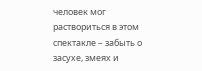человек мог раствориться в этом спектакле – забыть о засухе, змеях и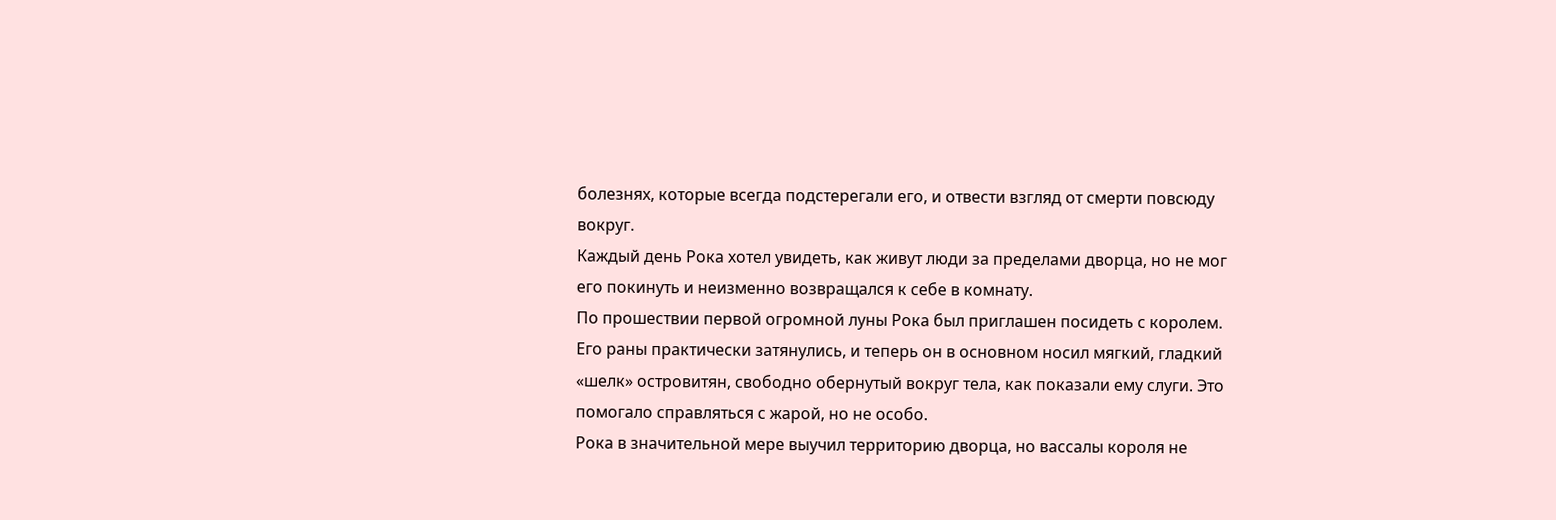болезнях, которые всегда подстерегали его, и отвести взгляд от смерти повсюду вокруг.
Каждый день Рока хотел увидеть, как живут люди за пределами дворца, но не мог его покинуть и неизменно возвращался к себе в комнату.
По прошествии первой огромной луны Рока был приглашен посидеть с королем.
Его раны практически затянулись, и теперь он в основном носил мягкий, гладкий «шелк» островитян, свободно обернутый вокруг тела, как показали ему слуги. Это помогало справляться с жарой, но не особо.
Рока в значительной мере выучил территорию дворца, но вассалы короля не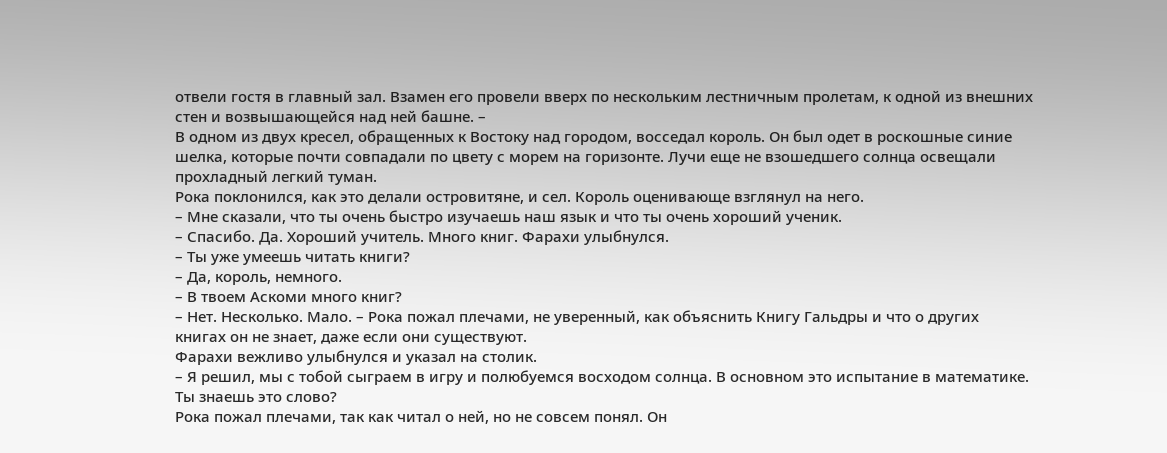отвели гостя в главный зал. Взамен его провели вверх по нескольким лестничным пролетам, к одной из внешних стен и возвышающейся над ней башне. –
В одном из двух кресел, обращенных к Востоку над городом, восседал король. Он был одет в роскошные синие шелка, которые почти совпадали по цвету с морем на горизонте. Лучи еще не взошедшего солнца освещали прохладный легкий туман.
Рока поклонился, как это делали островитяне, и сел. Король оценивающе взглянул на него.
– Мне сказали, что ты очень быстро изучаешь наш язык и что ты очень хороший ученик.
– Спасибо. Да. Хороший учитель. Много книг. Фарахи улыбнулся.
– Ты уже умеешь читать книги?
– Да, король, немного.
– В твоем Аскоми много книг?
– Нет. Несколько. Мало. – Рока пожал плечами, не уверенный, как объяснить Книгу Гальдры и что о других книгах он не знает, даже если они существуют.
Фарахи вежливо улыбнулся и указал на столик.
– Я решил, мы с тобой сыграем в игру и полюбуемся восходом солнца. В основном это испытание в математике. Ты знаешь это слово?
Рока пожал плечами, так как читал о ней, но не совсем понял. Он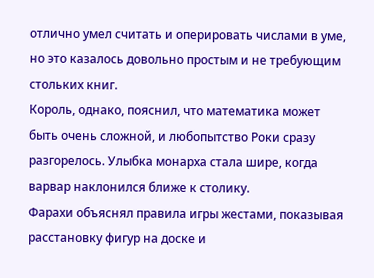отлично умел считать и оперировать числами в уме, но это казалось довольно простым и не требующим стольких книг.
Король, однако, пояснил, что математика может быть очень сложной, и любопытство Роки сразу разгорелось. Улыбка монарха стала шире, когда варвар наклонился ближе к столику.
Фарахи объяснял правила игры жестами, показывая расстановку фигур на доске и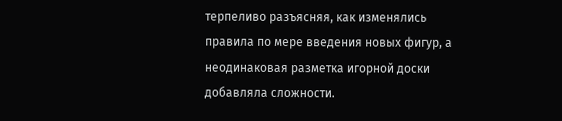терпеливо разъясняя, как изменялись правила по мере введения новых фигур, а неодинаковая разметка игорной доски добавляла сложности.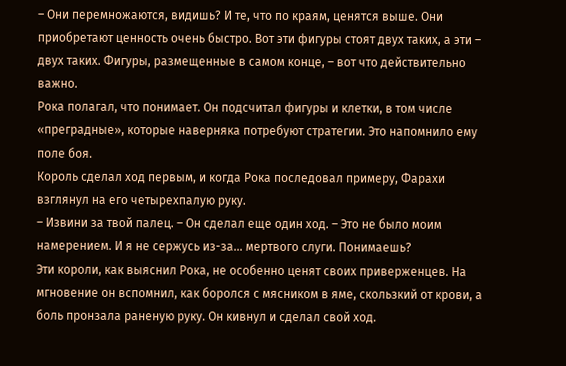– Они перемножаются, видишь? И те, что по краям, ценятся выше. Они приобретают ценность очень быстро. Вот эти фигуры стоят двух таких, а эти – двух таких. Фигуры, размещенные в самом конце, – вот что действительно важно.
Рока полагал, что понимает. Он подсчитал фигуры и клетки, в том числе «преградные», которые наверняка потребуют стратегии. Это напомнило ему поле боя.
Король сделал ход первым, и когда Рока последовал примеру, Фарахи взглянул на его четырехпалую руку.
– Извини за твой палец. – Он сделал еще один ход. – Это не было моим намерением. И я не сержусь из-за… мертвого слуги. Понимаешь?
Эти короли, как выяснил Рока, не особенно ценят своих приверженцев. На мгновение он вспомнил, как боролся с мясником в яме, скользкий от крови, а боль пронзала раненую руку. Он кивнул и сделал свой ход.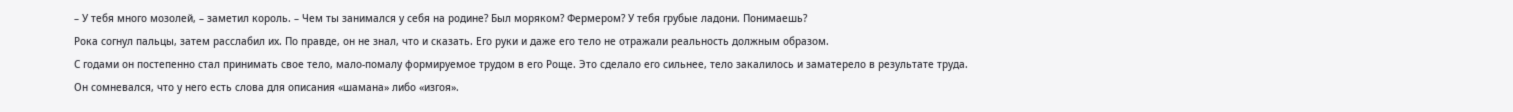– У тебя много мозолей, – заметил король. – Чем ты занимался у себя на родине? Был моряком? Фермером? У тебя грубые ладони. Понимаешь?
Рока согнул пальцы, затем расслабил их. По правде, он не знал, что и сказать. Его руки и даже его тело не отражали реальность должным образом.
С годами он постепенно стал принимать свое тело, мало-помалу формируемое трудом в его Роще. Это сделало его сильнее, тело закалилось и заматерело в результате труда. Он сомневался, что у него есть слова для описания «шамана» либо «изгоя».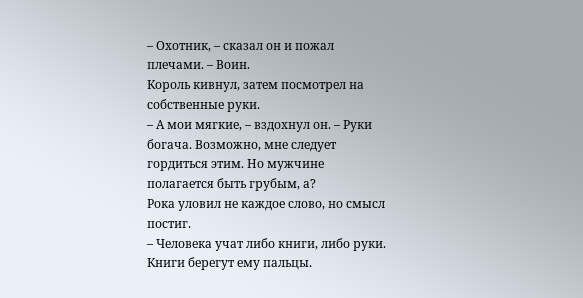– Охотник, – сказал он и пожал плечами. – Воин.
Король кивнул, затем посмотрел на собственные руки.
– А мои мягкие, – вздохнул он. – Руки богача. Возможно, мне следует гордиться этим. Но мужчине полагается быть грубым, а?
Рока уловил не каждое слово, но смысл постиг.
– Человека учат либо книги, либо руки. Книги берегут ему пальцы.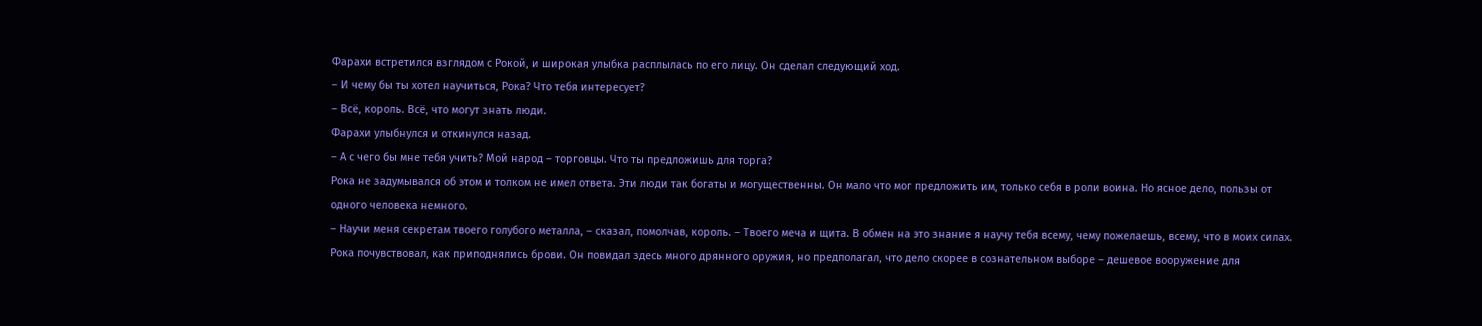Фарахи встретился взглядом с Рокой, и широкая улыбка расплылась по его лицу. Он сделал следующий ход.
– И чему бы ты хотел научиться, Рока? Что тебя интересует?
– Всё, король. Всё, что могут знать люди.
Фарахи улыбнулся и откинулся назад.
– А с чего бы мне тебя учить? Мой народ – торговцы. Что ты предложишь для торга?
Рока не задумывался об этом и толком не имел ответа. Эти люди так богаты и могущественны. Он мало что мог предложить им, только себя в роли воина. Но ясное дело, пользы от одного человека немного.
– Научи меня секретам твоего голубого металла, – сказал, помолчав, король. – Твоего меча и щита. В обмен на это знание я научу тебя всему, чему пожелаешь, всему, что в моих силах.
Рока почувствовал, как приподнялись брови. Он повидал здесь много дрянного оружия, но предполагал, что дело скорее в сознательном выборе – дешевое вооружение для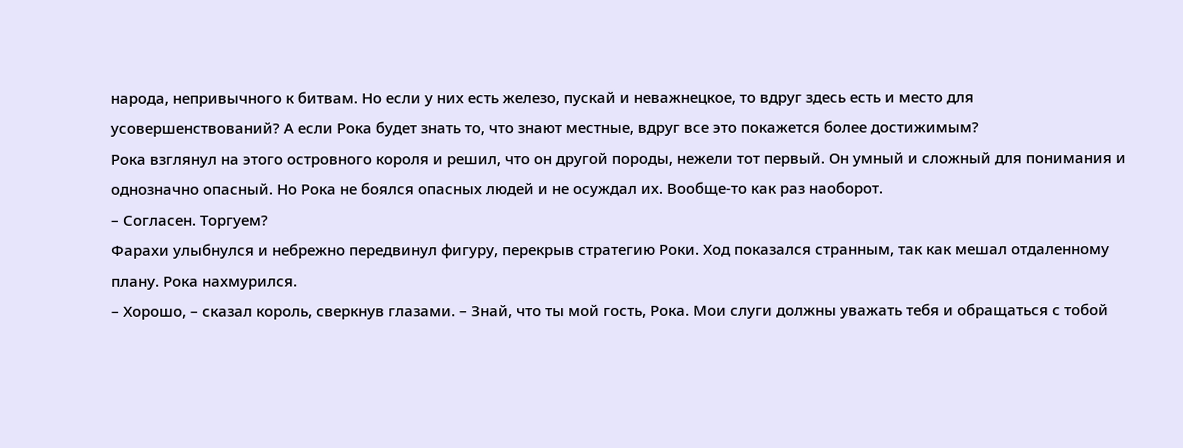народа, непривычного к битвам. Но если у них есть железо, пускай и неважнецкое, то вдруг здесь есть и место для усовершенствований? А если Рока будет знать то, что знают местные, вдруг все это покажется более достижимым?
Рока взглянул на этого островного короля и решил, что он другой породы, нежели тот первый. Он умный и сложный для понимания и однозначно опасный. Но Рока не боялся опасных людей и не осуждал их. Вообще-то как раз наоборот.
– Согласен. Торгуем?
Фарахи улыбнулся и небрежно передвинул фигуру, перекрыв стратегию Роки. Ход показался странным, так как мешал отдаленному плану. Рока нахмурился.
– Хорошо, – сказал король, сверкнув глазами. – Знай, что ты мой гость, Рока. Мои слуги должны уважать тебя и обращаться с тобой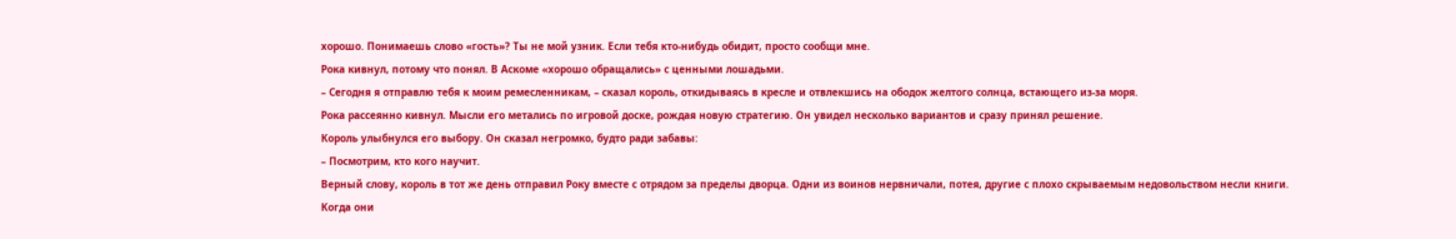хорошо. Понимаешь слово «гость»? Ты не мой узник. Если тебя кто-нибудь обидит, просто сообщи мне.
Рока кивнул, потому что понял. В Аскоме «хорошо обращались» с ценными лошадьми.
– Сегодня я отправлю тебя к моим ремесленникам, – сказал король, откидываясь в кресле и отвлекшись на ободок желтого солнца, встающего из-за моря.
Рока рассеянно кивнул. Мысли его метались по игровой доске, рождая новую стратегию. Он увидел несколько вариантов и сразу принял решение.
Король улыбнулся его выбору. Он сказал негромко, будто ради забавы:
– Посмотрим, кто кого научит.
Верный слову, король в тот же день отправил Року вместе с отрядом за пределы дворца. Одни из воинов нервничали, потея, другие с плохо скрываемым недовольством несли книги.
Когда они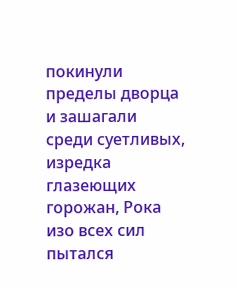покинули пределы дворца и зашагали среди суетливых, изредка глазеющих горожан, Рока изо всех сил пытался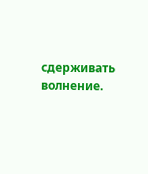сдерживать волнение.